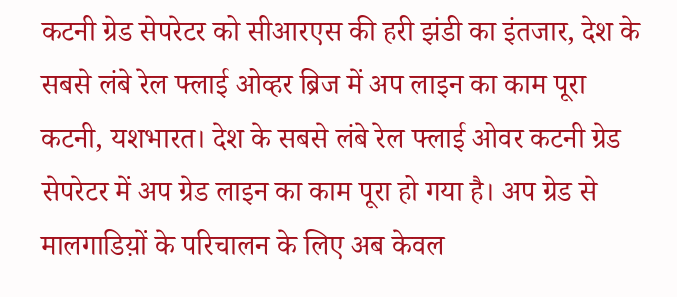कटनी ग्रेड सेपरेटर को सीआरएस की हरी झंडी का इंतजार, देश के सबसे लंबे रेल फ्लाई ओव्हर ब्रिज में अप लाइन का काम पूरा
कटनी, यशभारत। देश के सबसे लंबे रेल फ्लाई ओवर कटनी ग्रेड सेपरेटर में अप ग्रेड लाइन का काम पूरा हो गया है। अप ग्रेड से मालगाडिय़ों के परिचालन के लिए अब केवल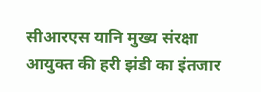सीआरएस यानि मुख्य संरक्षा आयुक्त की हरी झंडी का इंतजार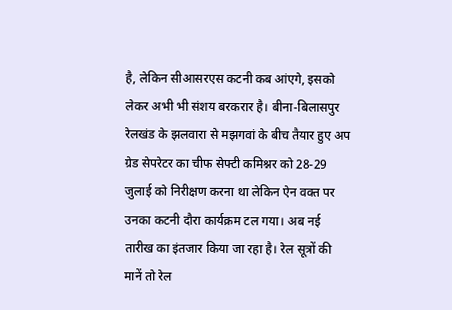है, लेकिन सीआसरएस कटनी कब आंएगे, इसको लेकर अभी भी संशय बरकरार है। बीना-बिलासपुर रेलखंड के झलवारा से मझगवां के बीच तैयार हुए अप ग्रेड सेपरेटर का चीफ सेफ्टी कमिश्नर को 28-29 जुलाई को निरीक्षण करना था लेकिन ऐन वक्त पर उनका कटनी दौरा कार्यक्रम टल गया। अब नई तारीख का इंतजार किया जा रहा है। रेल सूत्रों की मानें तो रेल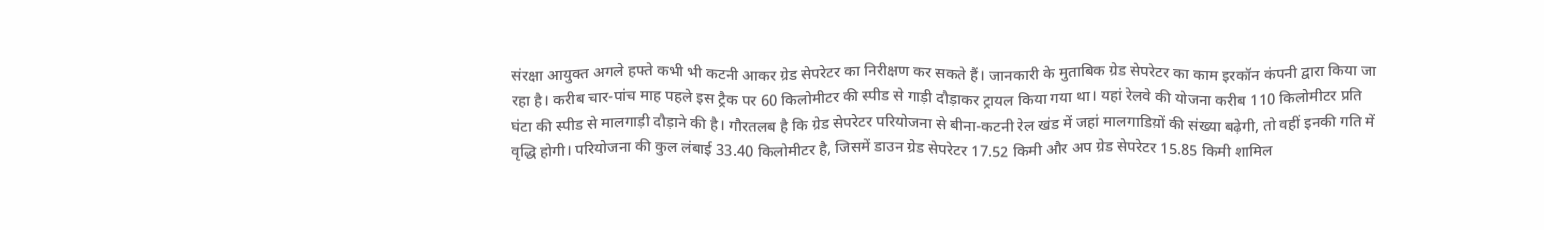संरक्षा आयुक्त अगले हफ्ते कभी भी कटनी आकर ग्रेड सेपरेटर का निरीक्षण कर सकते हैं। जानकारी के मुताबिक ग्रेड सेपरेटर का काम इरकॉन कंपनी द्वारा किया जा रहा है। करीब चार-पांच माह पहले इस ट्रैक पर 60 किलोमीटर की स्पीड से गाड़ी दौड़ाकर ट्रायल किया गया था। यहां रेलवे की योजना करीब 110 किलोमीटर प्रति घंटा की स्पीड से मालगाड़ी दौड़ाने की है। गौरतलब है कि ग्रेड सेपरेटर परियोजना से बीना-कटनी रेल खंड में जहां मालगाडिय़ों की संख्या बढ़ेगी, तो वहीं इनकी गति में वृद्धि होगी। परियोजना की कुल लंबाई 33.40 किलोमीटर है, जिसमें डाउन ग्रेड सेपरेटर 17.52 किमी और अप ग्रेड सेपरेटर 15.85 किमी शामिल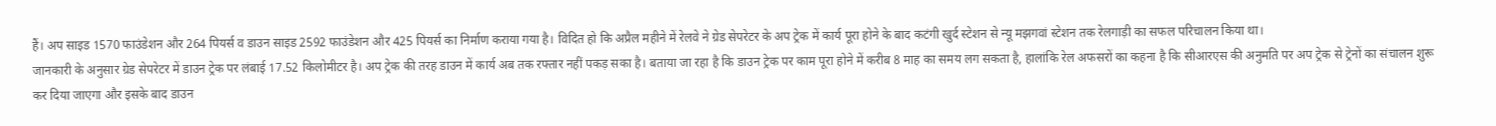हैं। अप साइड 1570 फाउंडेशन और 264 पियर्स व डाउन साइड 2592 फाउंडेशन और 425 पियर्स का निर्माण कराया गया है। विदित हो कि अप्रैल महीने में रेलवे ने ग्रेड सेपरेटर के अप ट्रेक में कार्य पूरा होने के बाद कटंगी खुर्द स्टेशन से न्यू मझगवां स्टेशन तक रेलगाड़ी का सफल परिचालन किया था।
जानकारी के अनुसार ग्रेड सेपरेटर में डाउन ट्रेक पर लंबाई 17.52 किलोमीटर है। अप ट्रेक की तरह डाउन में कार्य अब तक रफ्तार नहीं पकड़ सका है। बताया जा रहा है कि डाउन ट्रेक पर काम पूरा होने में करीब 8 माह का समय लग सकता है, हालांकि रेल अफसरों का कहना है कि सीआरएस की अनुमति पर अप ट्रेक से ट्रेनों का संचालन शुरू कर दिया जाएगा और इसके बाद डाउन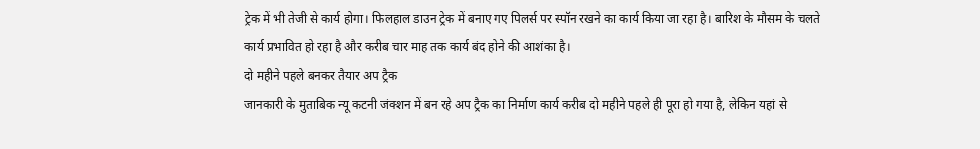ट्रेक में भी तेजी से कार्य होगा। फिलहाल डाउन ट्रेक में बनाए गए पिलर्स पर स्पॉन रखने का कार्य किया जा रहा है। बारिश के मौसम के चलते कार्य प्रभावित हो रहा है और करीब चार माह तक कार्य बंद होने की आशंका है।
दो महीने पहले बनकर तैयार अप ट्रैक
जानकारी के मुताबिक न्यू कटनी जंक्शन में बन रहे अप ट्रैक का निर्माण कार्य करीब दो महीने पहले ही पूरा हो गया है, लेकिन यहां से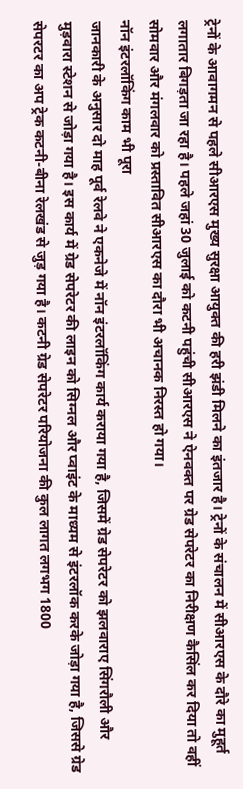ट्रेनों के आवागमन से पहले सीआरएस मुख्य सुरक्षा आयुक्त की हरी झंडी मिलने का इंतजार है। ट्रेनों के संचालन में सीआरएस के दौरे का मुहूर्त लगातार बिगड़ता जा रहा है। पहले जहां 30 जुलाई को कटनी पहुंची सीआरएस ने ऐनवक्त पर ग्रेड सेपरेटर का निरीक्षण कैसिंल कर दिया तो वहीं सोमवार और मंगलवार को प्रस्तावित सीआरएस का दौरा भी अचानक निरस्त हो गया।
नॉन इंटरलॉकिंग काम भी पूरा
जानकारी के अनुसार दो माह पूर्व रेलवे ने एकनेजे में नॉन इंटरलॉकिंग कार्य कराया गया है, जिसमें ग्रेड सेपरेटर को झलवाराए सिंगरौली और मुड़वारा स्टेशन से जोड़ा गया है। इस कार्य में ग्रेड सेपरेटर की लाइन को सिग्नल और प्वाइंट के माध्यम से इंटरलॉक करके जोड़ा गया है, जिससे ग्रेड सेपरटर का अप ट्रेक कटनी-बीना रेलखंड से जुड़ गया है। कटनी ग्रेड सेपरेटर परियोजना की कुल लागत लगभग 1800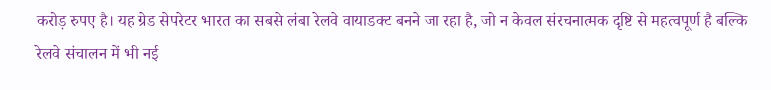करोड़ रुपए है। यह ग्रेड सेपरेटर भारत का सबसे लंबा रेलवे वायाडक्ट बनने जा रहा है, जो न केवल संरचनात्मक दृष्टि से महत्वपूर्ण है बल्कि रेलवे संचालन में भी नई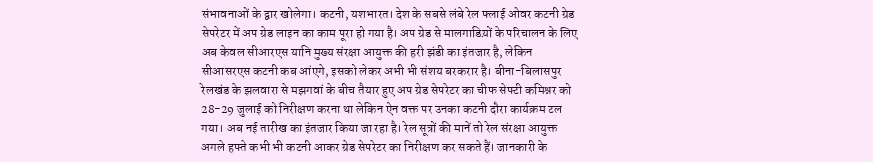संभावनाओं के द्वार खोलेगा। कटनी, यशभारत। देश के सबसे लंबे रेल फ्लाई ओवर कटनी ग्रेड सेपरेटर में अप ग्रेड लाइन का काम पूरा हो गया है। अप ग्रेड से मालगाडिय़ों के परिचालन के लिए अब केवल सीआरएस यानि मुख्य संरक्षा आयुक्त की हरी झंडी का इंतजार है, लेकिन सीआसरएस कटनी कब आंएगे, इसको लेकर अभी भी संशय बरकरार है। बीना-बिलासपुर रेलखंड के झलवारा से मझगवां के बीच तैयार हुए अप ग्रेड सेपरेटर का चीफ सेफ्टी कमिश्नर को 28-29 जुलाई को निरीक्षण करना था लेकिन ऐन वक्त पर उनका कटनी दौरा कार्यक्रम टल गया। अब नई तारीख का इंतजार किया जा रहा है। रेल सूत्रों की मानें तो रेल संरक्षा आयुक्त अगले हफ्ते कभी भी कटनी आकर ग्रेड सेपरेटर का निरीक्षण कर सकते हैं। जानकारी के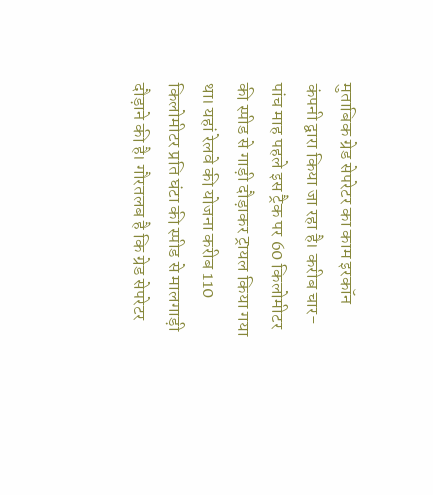मुताबिक ग्रेड सेपरेटर का काम इरकॉन कंपनी द्वारा किया जा रहा है। करीब चार-पांच माह पहले इस ट्रैक पर 60 किलोमीटर की स्पीड से गाड़ी दौड़ाकर ट्रायल किया गया था। यहां रेलवे की योजना करीब 110 किलोमीटर प्रति घंटा की स्पीड से मालगाड़ी दौड़ाने की है। गौरतलब है कि ग्रेड सेपरेटर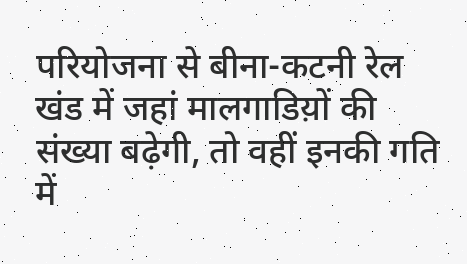परियोजना से बीना-कटनी रेल खंड में जहां मालगाडिय़ों की संख्या बढ़ेगी, तो वहीं इनकी गति में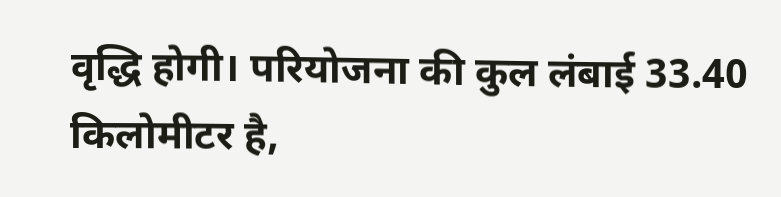वृद्धि होगी। परियोजना की कुल लंबाई 33.40 किलोमीटर है,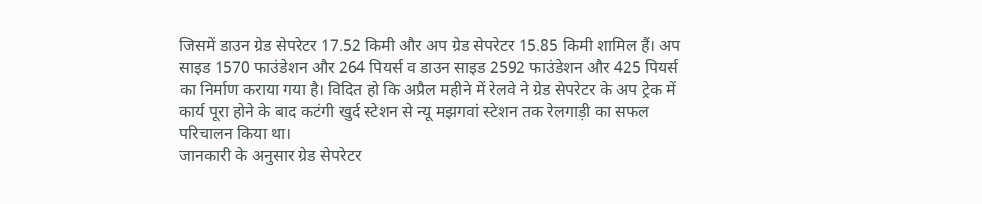जिसमें डाउन ग्रेड सेपरेटर 17.52 किमी और अप ग्रेड सेपरेटर 15.85 किमी शामिल हैं। अप साइड 1570 फाउंडेशन और 264 पियर्स व डाउन साइड 2592 फाउंडेशन और 425 पियर्स का निर्माण कराया गया है। विदित हो कि अप्रैल महीने में रेलवे ने ग्रेड सेपरेटर के अप ट्रेक में कार्य पूरा होने के बाद कटंगी खुर्द स्टेशन से न्यू मझगवां स्टेशन तक रेलगाड़ी का सफल परिचालन किया था।
जानकारी के अनुसार ग्रेड सेपरेटर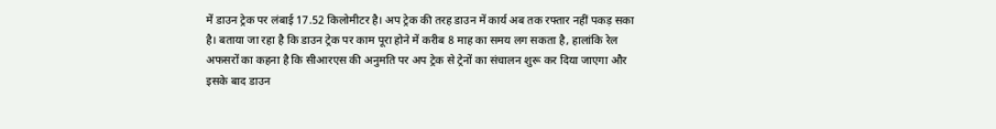में डाउन ट्रेक पर लंबाई 17.52 किलोमीटर है। अप ट्रेक की तरह डाउन में कार्य अब तक रफ्तार नहीं पकड़ सका है। बताया जा रहा है कि डाउन ट्रेक पर काम पूरा होने में करीब 8 माह का समय लग सकता है, हालांकि रेल अफसरों का कहना है कि सीआरएस की अनुमति पर अप ट्रेक से ट्रेनों का संचालन शुरू कर दिया जाएगा और इसके बाद डाउन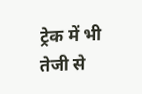ट्रेक में भी तेजी से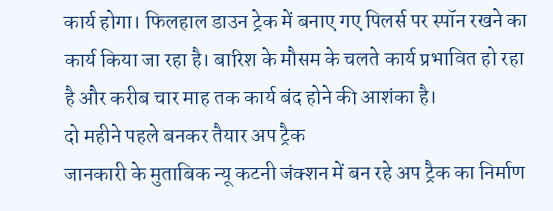कार्य होगा। फिलहाल डाउन ट्रेक में बनाए गए पिलर्स पर स्पॉन रखने का कार्य किया जा रहा है। बारिश के मौसम के चलते कार्य प्रभावित हो रहा है और करीब चार माह तक कार्य बंद होने की आशंका है।
दो महीने पहले बनकर तैयार अप ट्रैक
जानकारी के मुताबिक न्यू कटनी जंक्शन में बन रहे अप ट्रैक का निर्माण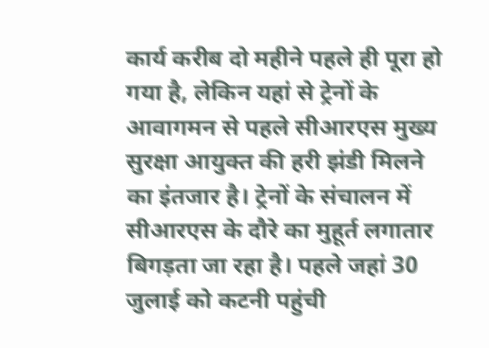कार्य करीब दो महीने पहले ही पूरा हो गया है, लेकिन यहां से ट्रेनों के आवागमन से पहले सीआरएस मुख्य सुरक्षा आयुक्त की हरी झंडी मिलने का इंतजार है। ट्रेनों के संचालन में सीआरएस के दौरे का मुहूर्त लगातार बिगड़ता जा रहा है। पहले जहां 30 जुलाई को कटनी पहुंची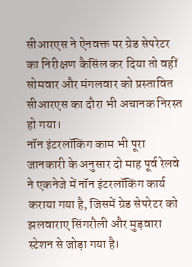सीआरएस ने ऐनवक्त पर ग्रेड सेपरेटर का निरीक्षण कैसिंल कर दिया तो वहीं सोमवार और मंगलवार को प्रस्तावित सीआरएस का दौरा भी अचानक निरस्त हो गया।
नॉन इंटरलॉकिंग काम भी पूरा
जानकारी के अनुसार दो माह पूर्व रेलवे ने एकनेजे में नॉन इंटरलॉकिंग कार्य कराया गया है, जिसमें ग्रेड सेपरेटर को झलवाराए सिंगरौली और मुड़वारा स्टेशन से जोड़ा गया है।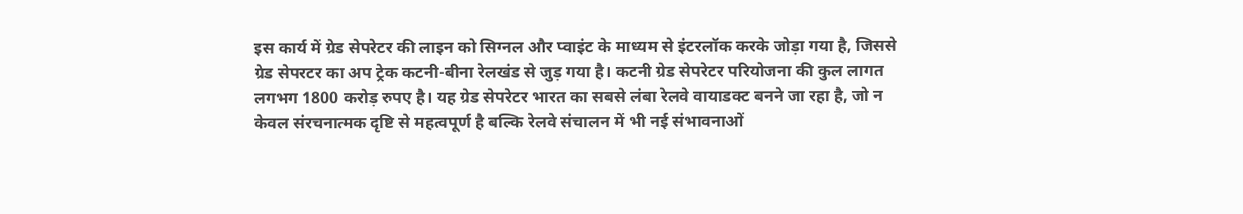इस कार्य में ग्रेड सेपरेटर की लाइन को सिग्नल और प्वाइंट के माध्यम से इंटरलॉक करके जोड़ा गया है, जिससे ग्रेड सेपरटर का अप ट्रेक कटनी-बीना रेलखंड से जुड़ गया है। कटनी ग्रेड सेपरेटर परियोजना की कुल लागत लगभग 1800 करोड़ रुपए है। यह ग्रेड सेपरेटर भारत का सबसे लंबा रेलवे वायाडक्ट बनने जा रहा है, जो न केवल संरचनात्मक दृष्टि से महत्वपूर्ण है बल्कि रेलवे संचालन में भी नई संभावनाओं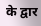के द्वार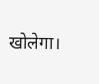खोलेगा।